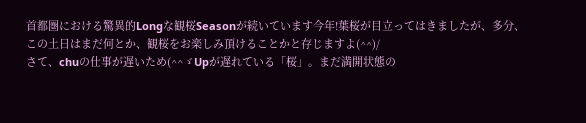首都圏における驚異的Longな観桜Seasonが続いています今年!葉桜が目立ってはきましたが、多分、この土日はまだ何とか、観桜をお楽しみ頂けることかと存じますよ(^^)/
さて、chuの仕事が遅いため(^^ゞUpが遅れている「桜」。まだ満開状態の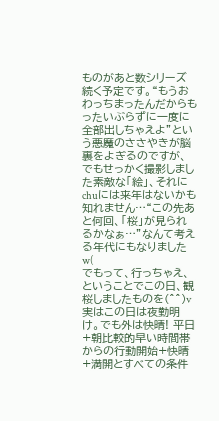ものがあと数シリーズ続く予定です。“もうおわっちまったんだからもったいぶらずに一度に全部出しちゃえよ”という悪魔のささやきが脳裏をよぎるのですが、でもせっかく撮影しました素敵な「絵」、それにchuには来年はないかも知れません…“この先あと何回、「桜」が見られるかなぁ…”なんて考える年代にもなりましたw(
でもって、行っちゃえ、ということでこの日、観桜しましたものを(^^)v
実はこの日は夜勤明け。でも外は快晴! 平日+朝比較的早い時間帯からの行動開始+快晴+満開とすべての条件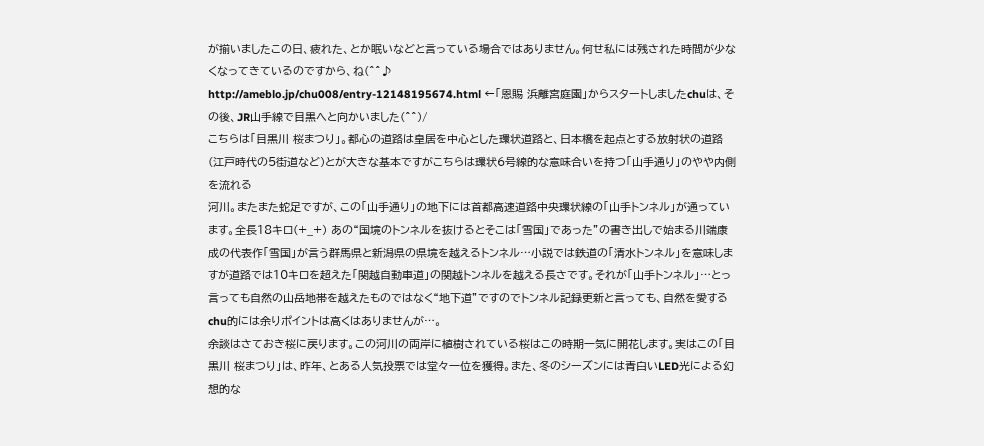が揃いましたこの日、疲れた、とか眠いなどと言っている場合ではありません。何せ私には残された時間が少なくなってきているのですから、ね(^^♪
http://ameblo.jp/chu008/entry-12148195674.html ←「恩賜 浜離宮庭園」からスタートしましたchuは、その後、JR山手線で目黒へと向かいました(^^)/
こちらは「目黒川 桜まつり」。都心の道路は皇居を中心とした環状道路と、日本橋を起点とする放射状の道路(江戸時代の5街道など)とが大きな基本ですがこちらは環状6号線的な意味合いを持つ「山手通り」のやや内側を流れる
河川。またまた蛇足ですが、この「山手通り」の地下には首都高速道路中央環状線の「山手トンネル」が通っています。全長18キロ(+_+) あの“国境のトンネルを抜けるとそこは「雪国」であった”の書き出しで始まる川端康成の代表作「雪国」が言う群馬県と新潟県の県境を越えるトンネル…小説では鉄道の「清水トンネル」を意味しますが道路では10キロを超えた「関越自動車道」の関越トンネルを越える長さです。それが「山手トンネル」…とっ言っても自然の山岳地帯を越えたものではなく“地下道”ですのでトンネル記録更新と言っても、自然を愛するchu的には余りポイントは高くはありませんが…。
余談はさておき桜に戻ります。この河川の両岸に植樹されている桜はこの時期一気に開花します。実はこの「目黒川 桜まつり」は、昨年、とある人気投票では堂々一位を獲得。また、冬のシーズンには青白いLED光による幻想的な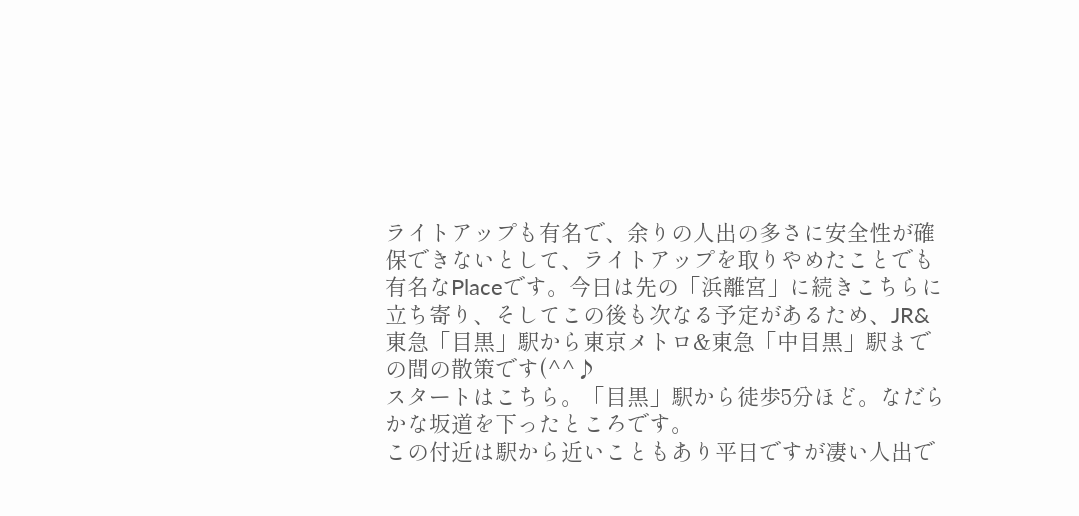ライトアップも有名で、余りの人出の多さに安全性が確保できないとして、ライトアップを取りやめたことでも有名なPlaceです。今日は先の「浜離宮」に続きこちらに立ち寄り、そしてこの後も次なる予定があるため、JR&東急「目黒」駅から東京メトロ&東急「中目黒」駅までの間の散策です(^^♪
スタートはこちら。「目黒」駅から徒歩5分ほど。なだらかな坂道を下ったところです。
この付近は駅から近いこともあり平日ですが凄い人出で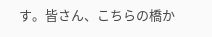す。皆さん、こちらの橋か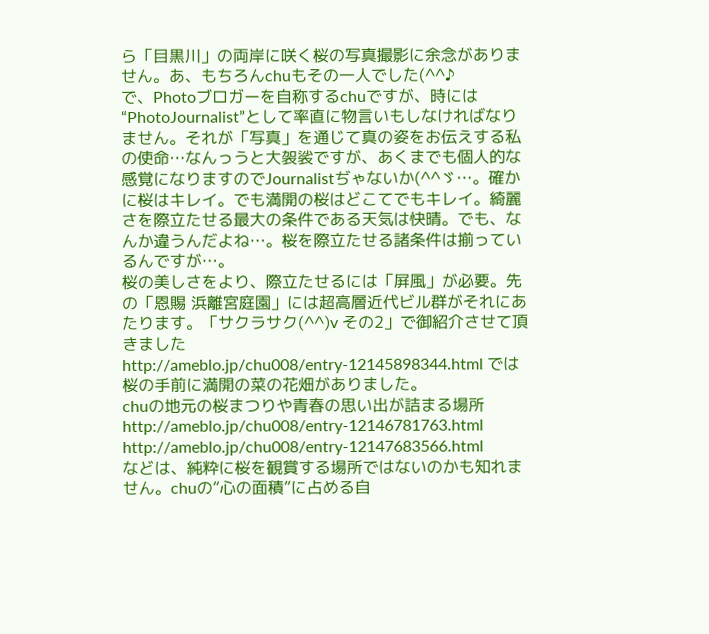ら「目黒川」の両岸に咲く桜の写真撮影に余念がありません。あ、もちろんchuもその一人でした(^^♪
で、Photoブロガーを自称するchuですが、時には“PhotoJournalist”として率直に物言いもしなければなりません。それが「写真」を通じて真の姿をお伝えする私の使命…なんっうと大袈裟ですが、あくまでも個人的な感覚になりますのでJournalistぢゃないか(^^ゞ…。確かに桜はキレイ。でも満開の桜はどこてでもキレイ。綺麗さを際立たせる最大の条件である天気は快晴。でも、なんか違うんだよね…。桜を際立たせる諸条件は揃っているんですが…。
桜の美しさをより、際立たせるには「屏風」が必要。先の「恩賜 浜離宮庭園」には超高層近代ビル群がそれにあたります。「サクラサク(^^)v その2」で御紹介させて頂きましたhttp://ameblo.jp/chu008/entry-12145898344.html では桜の手前に満開の菜の花畑がありました。
chuの地元の桜まつりや青春の思い出が詰まる場所
http://ameblo.jp/chu008/entry-12146781763.html
http://ameblo.jp/chu008/entry-12147683566.html
などは、純粋に桜を観賞する場所ではないのかも知れません。chuの“心の面積”に占める自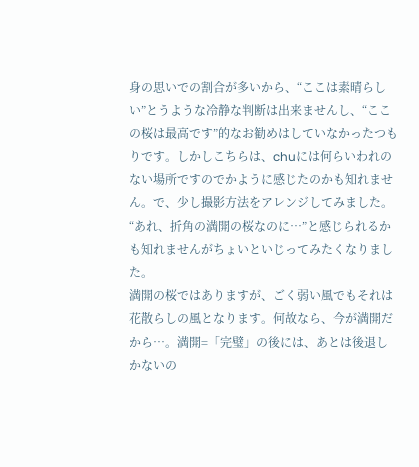身の思いでの割合が多いから、“ここは素晴らしい”とうような冷静な判断は出来ませんし、“ここの桜は最高です”的なお勧めはしていなかったつもりです。しかしこちらは、chuには何らいわれのない場所ですのでかように感じたのかも知れません。で、少し撮影方法をアレンジしてみました。“あれ、折角の満開の桜なのに…”と感じられるかも知れませんがちょいといじってみたくなりました。
満開の桜ではありますが、ごく弱い風でもそれは花散らしの風となります。何故なら、今が満開だから…。満開=「完璧」の後には、あとは後退しかないの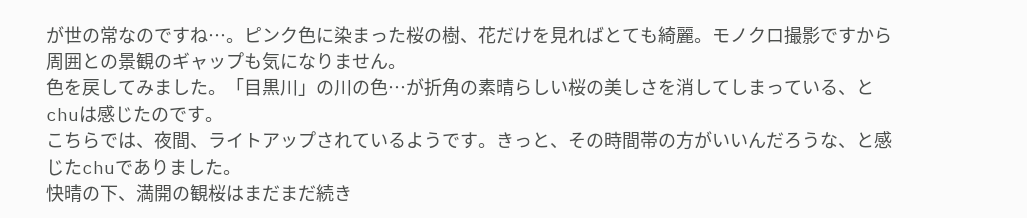が世の常なのですね…。ピンク色に染まった桜の樹、花だけを見ればとても綺麗。モノクロ撮影ですから周囲との景観のギャップも気になりません。
色を戻してみました。「目黒川」の川の色…が折角の素晴らしい桜の美しさを消してしまっている、とchuは感じたのです。
こちらでは、夜間、ライトアップされているようです。きっと、その時間帯の方がいいんだろうな、と感じたchuでありました。
快晴の下、満開の観桜はまだまだ続き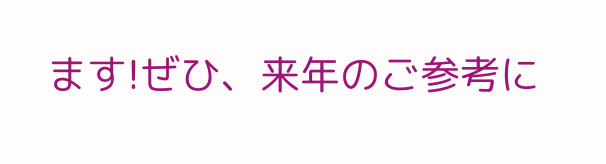ます!ぜひ、来年のご参考に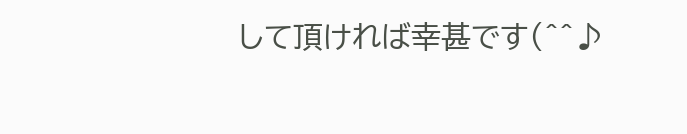して頂ければ幸甚です(^^♪